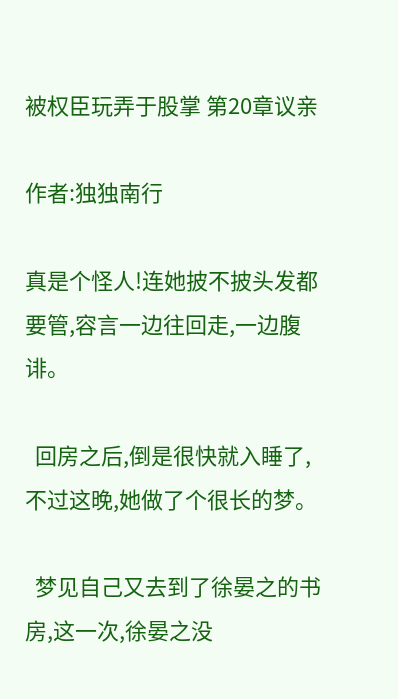被权臣玩弄于股掌 第20章议亲

作者:独独南行

真是个怪人!连她披不披头发都要管,容言一边往回走,一边腹诽。

  回房之后,倒是很快就入睡了,不过这晚,她做了个很长的梦。

  梦见自己又去到了徐晏之的书房,这一次,徐晏之没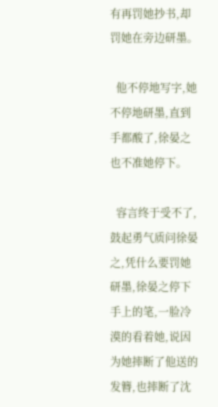有再罚她抄书,却罚她在旁边研墨。

  他不停地写字,她不停地研墨,直到手都酸了,徐晏之也不准她停下。

  容言终于受不了,鼓起勇气质问徐晏之,凭什么要罚她研墨,徐晏之停下手上的笔,一脸冷漠的看着她,说因为她摔断了他送的发簪,也摔断了沈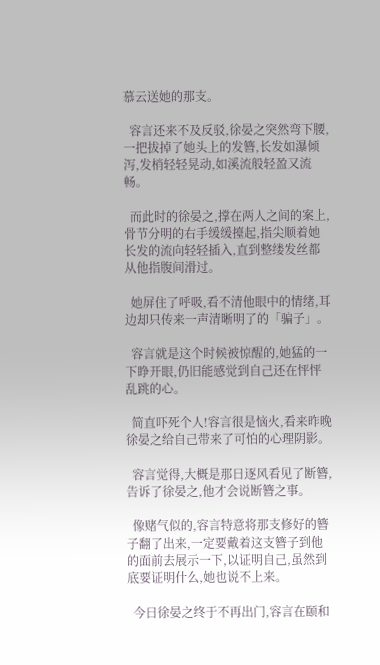慕云送她的那支。

  容言还来不及反驳,徐晏之突然弯下腰,一把拔掉了她头上的发簪,长发如瀑倾泻,发梢轻轻晃动,如溪流般轻盈又流畅。

  而此时的徐晏之,撑在两人之间的案上,骨节分明的右手缓缓擡起,指尖顺着她长发的流向轻轻插入,直到整缕发丝都从他指腹间滑过。

  她屏住了呼吸,看不清他眼中的情绪,耳边却只传来一声清晰明了的「骗子」。

  容言就是这个时候被惊醒的,她猛的一下睁开眼,仍旧能感觉到自己还在怦怦乱跳的心。

  简直吓死个人!容言很是恼火,看来昨晚徐晏之给自己带来了可怕的心理阴影。

  容言觉得,大概是那日逐风看见了断簪,告诉了徐晏之,他才会说断簪之事。

  像赌气似的,容言特意将那支修好的簪子翻了出来,一定要戴着这支簪子到他的面前去展示一下,以证明自己,虽然到底要证明什么,她也说不上来。

  今日徐晏之终于不再出门,容言在颐和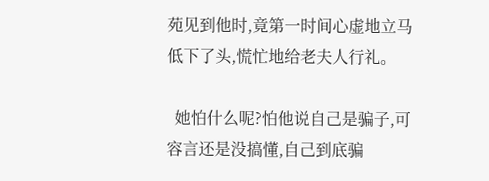苑见到他时,竟第一时间心虚地立马低下了头,慌忙地给老夫人行礼。

  她怕什么呢?怕他说自己是骗子,可容言还是没搞懂,自己到底骗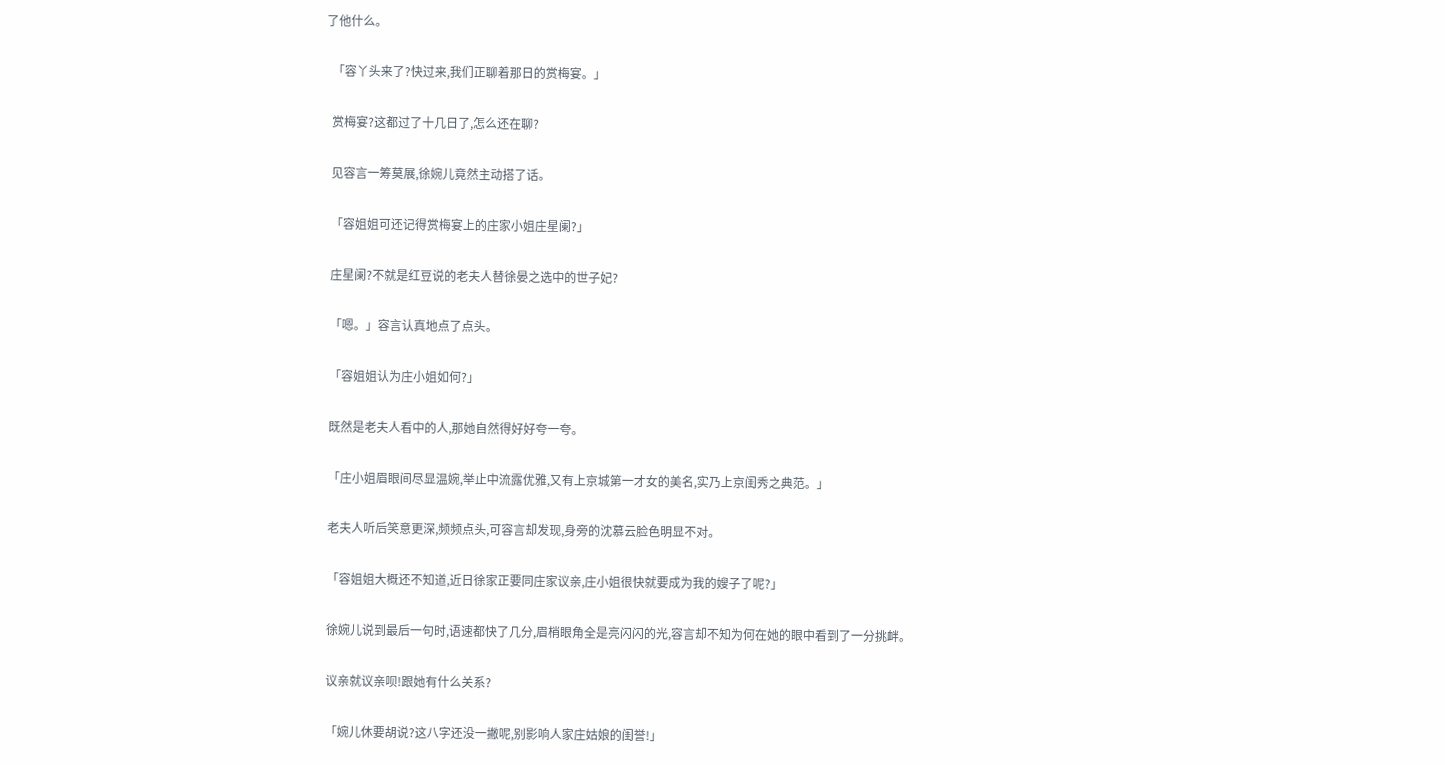了他什么。

  「容丫头来了?快过来,我们正聊着那日的赏梅宴。」

  赏梅宴?这都过了十几日了,怎么还在聊?

  见容言一筹莫展,徐婉儿竟然主动搭了话。

  「容姐姐可还记得赏梅宴上的庄家小姐庄星阑?」

  庄星阑?不就是红豆说的老夫人替徐晏之选中的世子妃?

  「嗯。」容言认真地点了点头。

  「容姐姐认为庄小姐如何?」

  既然是老夫人看中的人,那她自然得好好夸一夸。

  「庄小姐眉眼间尽显温婉,举止中流露优雅,又有上京城第一才女的美名,实乃上京闺秀之典范。」

  老夫人听后笑意更深,频频点头,可容言却发现,身旁的沈慕云脸色明显不对。

  「容姐姐大概还不知道,近日徐家正要同庄家议亲,庄小姐很快就要成为我的嫂子了呢?」

  徐婉儿说到最后一句时,语速都快了几分,眉梢眼角全是亮闪闪的光,容言却不知为何在她的眼中看到了一分挑衅。

  议亲就议亲呗!跟她有什么关系?

  「婉儿休要胡说?这八字还没一撇呢,别影响人家庄姑娘的闺誉!」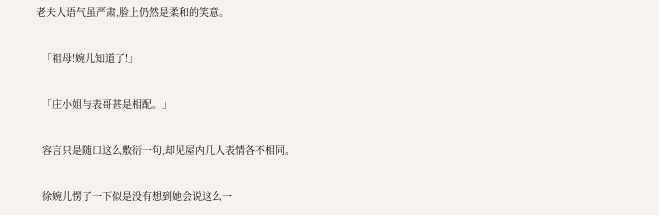老夫人语气虽严肃,脸上仍然是柔和的笑意。

  「祖母!婉儿知道了!」

  「庄小姐与表哥甚是相配。」

  容言只是随口这么敷衍一句,却见屋内几人表情各不相同。

  徐婉儿愣了一下似是没有想到她会说这么一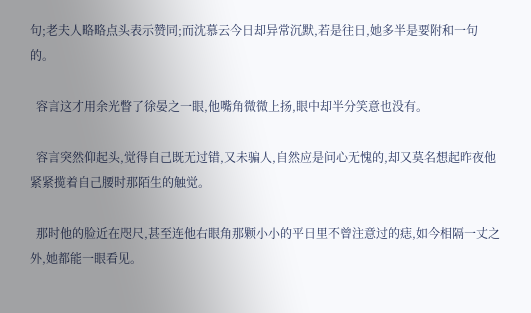句;老夫人略略点头表示赞同;而沈慕云今日却异常沉默,若是往日,她多半是要附和一句的。

  容言这才用余光瞥了徐晏之一眼,他嘴角微微上扬,眼中却半分笑意也没有。

  容言突然仰起头,觉得自己既无过错,又未骗人,自然应是问心无愧的,却又莫名想起昨夜他紧紧揽着自己腰时那陌生的触觉。

  那时他的脸近在咫尺,甚至连他右眼角那颗小小的平日里不曾注意过的痣,如今相隔一丈之外,她都能一眼看见。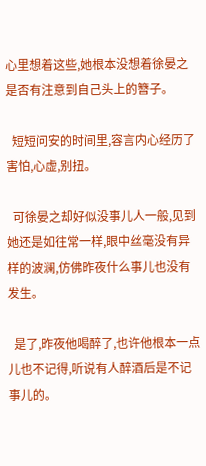心里想着这些,她根本没想着徐晏之是否有注意到自己头上的簪子。

  短短问安的时间里,容言内心经历了害怕,心虚,别扭。

  可徐晏之却好似没事儿人一般,见到她还是如往常一样,眼中丝毫没有异样的波澜,仿佛昨夜什么事儿也没有发生。

  是了,昨夜他喝醉了,也许他根本一点儿也不记得,听说有人醉酒后是不记事儿的。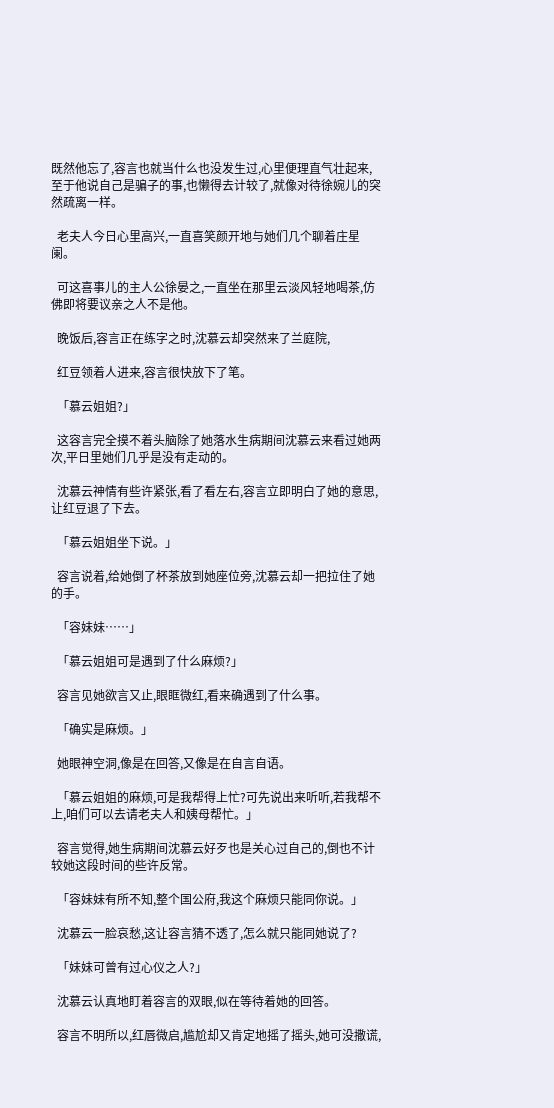既然他忘了,容言也就当什么也没发生过,心里便理直气壮起来,至于他说自己是骗子的事,也懒得去计较了,就像对待徐婉儿的突然疏离一样。

  老夫人今日心里高兴,一直喜笑颜开地与她们几个聊着庄星阑。

  可这喜事儿的主人公徐晏之,一直坐在那里云淡风轻地喝茶,仿佛即将要议亲之人不是他。

  晚饭后,容言正在练字之时,沈慕云却突然来了兰庭院,

  红豆领着人进来,容言很快放下了笔。

  「慕云姐姐?」

  这容言完全摸不着头脑除了她落水生病期间沈慕云来看过她两次,平日里她们几乎是没有走动的。

  沈慕云神情有些许紧张,看了看左右,容言立即明白了她的意思,让红豆退了下去。

  「慕云姐姐坐下说。」

  容言说着,给她倒了杯茶放到她座位旁,沈慕云却一把拉住了她的手。

  「容妹妹……」

  「慕云姐姐可是遇到了什么麻烦?」

  容言见她欲言又止,眼眶微红,看来确遇到了什么事。

  「确实是麻烦。」

  她眼神空洞,像是在回答,又像是在自言自语。

  「慕云姐姐的麻烦,可是我帮得上忙?可先说出来听听,若我帮不上,咱们可以去请老夫人和姨母帮忙。」

  容言觉得,她生病期间沈慕云好歹也是关心过自己的,倒也不计较她这段时间的些许反常。

  「容妹妹有所不知,整个国公府,我这个麻烦只能同你说。」

  沈慕云一脸哀愁,这让容言猜不透了,怎么就只能同她说了?

  「妹妹可曾有过心仪之人?」

  沈慕云认真地盯着容言的双眼,似在等待着她的回答。

  容言不明所以,红唇微启,尴尬却又肯定地摇了摇头,她可没撒谎,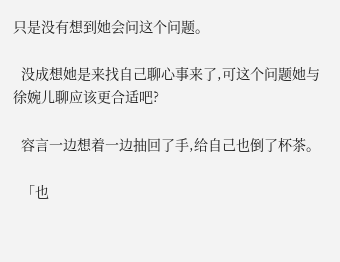只是没有想到她会问这个问题。

  没成想她是来找自己聊心事来了,可这个问题她与徐婉儿聊应该更合适吧?

  容言一边想着一边抽回了手,给自己也倒了杯茶。

  「也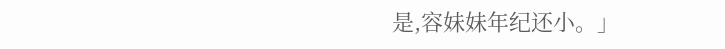是,容妹妹年纪还小。」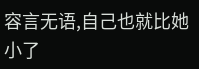容言无语,自己也就比她小了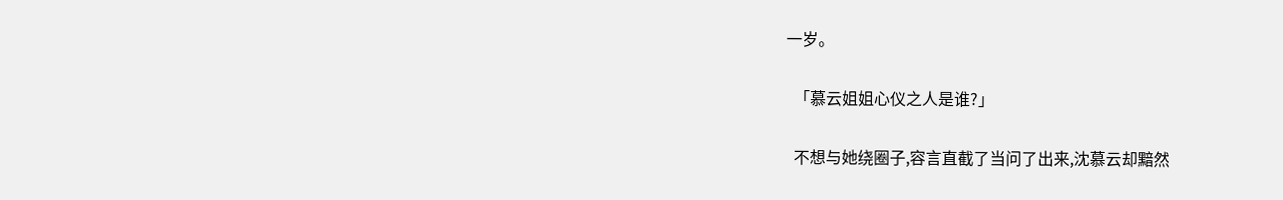一岁。

  「慕云姐姐心仪之人是谁?」

  不想与她绕圈子,容言直截了当问了出来,沈慕云却黯然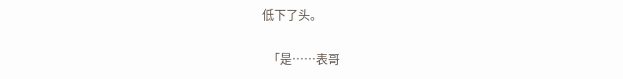低下了头。

  「是……表哥